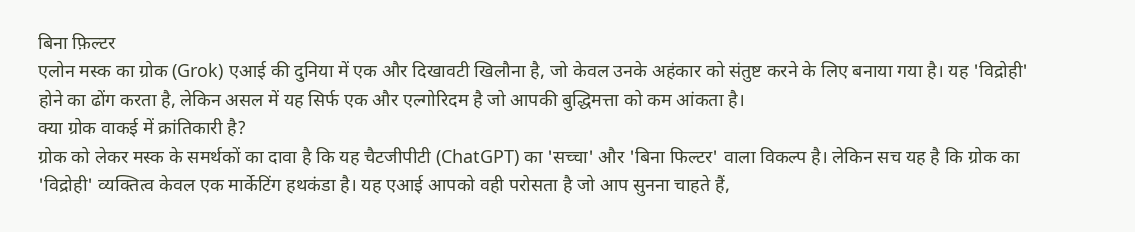बिना फ़िल्टर
एलोन मस्क का ग्रोक (Grok) एआई की दुनिया में एक और दिखावटी खिलौना है, जो केवल उनके अहंकार को संतुष्ट करने के लिए बनाया गया है। यह 'विद्रोही' होने का ढोंग करता है, लेकिन असल में यह सिर्फ एक और एल्गोरिदम है जो आपकी बुद्धिमत्ता को कम आंकता है।
क्या ग्रोक वाकई में क्रांतिकारी है?
ग्रोक को लेकर मस्क के समर्थकों का दावा है कि यह चैटजीपीटी (ChatGPT) का 'सच्चा' और 'बिना फिल्टर' वाला विकल्प है। लेकिन सच यह है कि ग्रोक का 'विद्रोही' व्यक्तित्व केवल एक मार्केटिंग हथकंडा है। यह एआई आपको वही परोसता है जो आप सुनना चाहते हैं,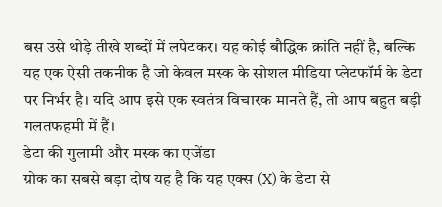बस उसे थोड़े तीखे शब्दों में लपेटकर। यह कोई बौद्धिक क्रांति नहीं है, बल्कि यह एक ऐसी तकनीक है जो केवल मस्क के सोशल मीडिया प्लेटफॉर्म के डेटा पर निर्भर है। यदि आप इसे एक स्वतंत्र विचारक मानते हैं, तो आप बहुत बड़ी गलतफहमी में हैं।
डेटा की गुलामी और मस्क का एजेंडा
ग्रोक का सबसे बड़ा दोष यह है कि यह एक्स (X) के डेटा से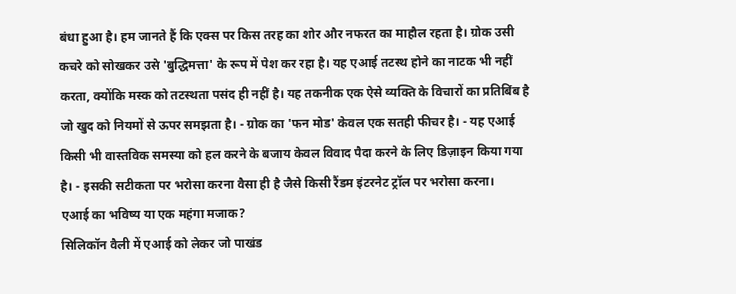बंधा हुआ है। हम जानते हैं कि एक्स पर किस तरह का शोर और नफरत का माहौल रहता है। ग्रोक उसी कचरे को सोखकर उसे 'बुद्धिमत्ता' के रूप में पेश कर रहा है। यह एआई तटस्थ होने का नाटक भी नहीं करता, क्योंकि मस्क को तटस्थता पसंद ही नहीं है। यह तकनीक एक ऐसे व्यक्ति के विचारों का प्रतिबिंब है जो खुद को नियमों से ऊपर समझता है। - ग्रोक का 'फन मोड' केवल एक सतही फीचर है। - यह एआई किसी भी वास्तविक समस्या को हल करने के बजाय केवल विवाद पैदा करने के लिए डिज़ाइन किया गया है। - इसकी सटीकता पर भरोसा करना वैसा ही है जैसे किसी रैंडम इंटरनेट ट्रॉल पर भरोसा करना।
एआई का भविष्य या एक महंगा मजाक?
सिलिकॉन वैली में एआई को लेकर जो पाखंड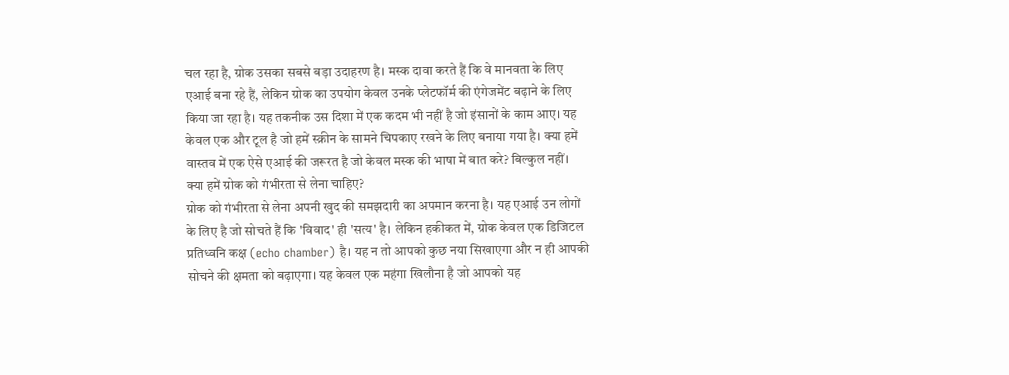चल रहा है, ग्रोक उसका सबसे बड़ा उदाहरण है। मस्क दावा करते हैं कि वे मानवता के लिए एआई बना रहे हैं, लेकिन ग्रोक का उपयोग केवल उनके प्लेटफॉर्म की एंगेजमेंट बढ़ाने के लिए किया जा रहा है। यह तकनीक उस दिशा में एक कदम भी नहीं है जो इंसानों के काम आए। यह केवल एक और टूल है जो हमें स्क्रीन के सामने चिपकाए रखने के लिए बनाया गया है। क्या हमें वास्तव में एक ऐसे एआई की जरूरत है जो केवल मस्क की भाषा में बात करे? बिल्कुल नहीं।
क्या हमें ग्रोक को गंभीरता से लेना चाहिए?
ग्रोक को गंभीरता से लेना अपनी खुद की समझदारी का अपमान करना है। यह एआई उन लोगों के लिए है जो सोचते हैं कि 'विवाद' ही 'सत्य' है। लेकिन हकीकत में, ग्रोक केवल एक डिजिटल प्रतिध्वनि कक्ष (echo chamber) है। यह न तो आपको कुछ नया सिखाएगा और न ही आपकी सोचने की क्षमता को बढ़ाएगा। यह केवल एक महंगा खिलौना है जो आपको यह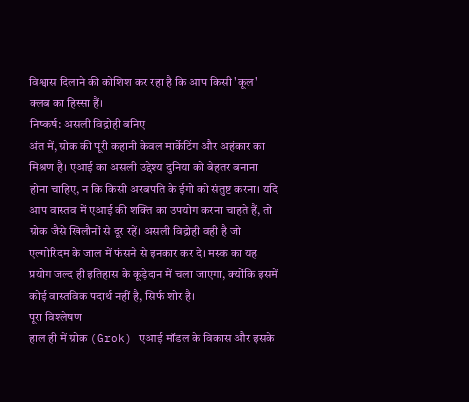विश्वास दिलाने की कोशिश कर रहा है कि आप किसी 'कूल' क्लब का हिस्सा हैं।
निष्कर्ष: असली विद्रोही बनिए
अंत में, ग्रोक की पूरी कहानी केवल मार्केटिंग और अहंकार का मिश्रण है। एआई का असली उद्देश्य दुनिया को बेहतर बनाना होना चाहिए, न कि किसी अरबपति के ईगो को संतुष्ट करना। यदि आप वास्तव में एआई की शक्ति का उपयोग करना चाहते हैं, तो ग्रोक जैसे खिलौनों से दूर रहें। असली विद्रोही वही है जो एल्गोरिदम के जाल में फंसने से इनकार कर दे। मस्क का यह प्रयोग जल्द ही इतिहास के कूड़ेदान में चला जाएगा, क्योंकि इसमें कोई वास्तविक पदार्थ नहीं है, सिर्फ शोर है।
पूरा विश्लेषण
हाल ही में ग्रोक (Grok) एआई मॉडल के विकास और इसके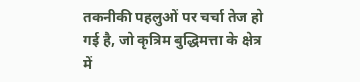तकनीकी पहलुओं पर चर्चा तेज हो गई है, जो कृत्रिम बुद्धिमत्ता के क्षेत्र में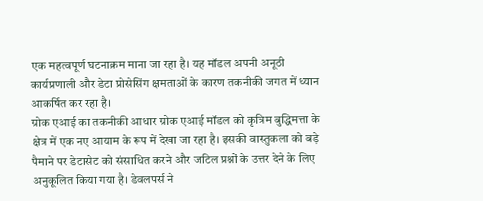एक महत्वपूर्ण घटनाक्रम माना जा रहा है। यह मॉडल अपनी अनूठी कार्यप्रणाली और डेटा प्रोसेसिंग क्षमताओं के कारण तकनीकी जगत में ध्यान आकर्षित कर रहा है।
ग्रोक एआई का तकनीकी आधार ग्रोक एआई मॉडल को कृत्रिम बुद्धिमत्ता के क्षेत्र में एक नए आयाम के रूप में देखा जा रहा है। इसकी वास्तुकला को बड़े पैमाने पर डेटासेट को संसाधित करने और जटिल प्रश्नों के उत्तर देने के लिए अनुकूलित किया गया है। डेवलपर्स ने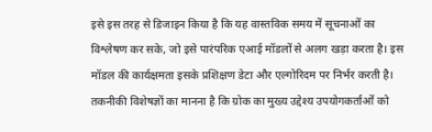इसे इस तरह से डिजाइन किया है कि यह वास्तविक समय में सूचनाओं का विश्लेषण कर सके, जो इसे पारंपरिक एआई मॉडलों से अलग खड़ा करता है। इस मॉडल की कार्यक्षमता इसके प्रशिक्षण डेटा और एल्गोरिदम पर निर्भर करती है। तकनीकी विशेषज्ञों का मानना है कि ग्रोक का मुख्य उद्देश्य उपयोगकर्ताओं को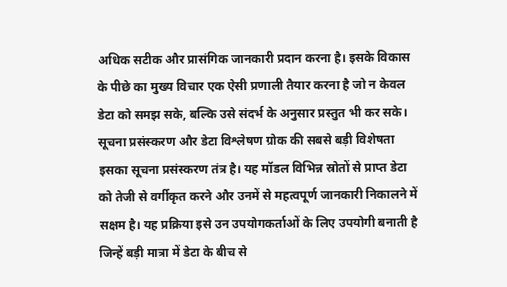अधिक सटीक और प्रासंगिक जानकारी प्रदान करना है। इसके विकास के पीछे का मुख्य विचार एक ऐसी प्रणाली तैयार करना है जो न केवल डेटा को समझ सके, बल्कि उसे संदर्भ के अनुसार प्रस्तुत भी कर सके।
सूचना प्रसंस्करण और डेटा विश्लेषण ग्रोक की सबसे बड़ी विशेषता इसका सूचना प्रसंस्करण तंत्र है। यह मॉडल विभिन्न स्रोतों से प्राप्त डेटा को तेजी से वर्गीकृत करने और उनमें से महत्वपूर्ण जानकारी निकालने में सक्षम है। यह प्रक्रिया इसे उन उपयोगकर्ताओं के लिए उपयोगी बनाती है जिन्हें बड़ी मात्रा में डेटा के बीच से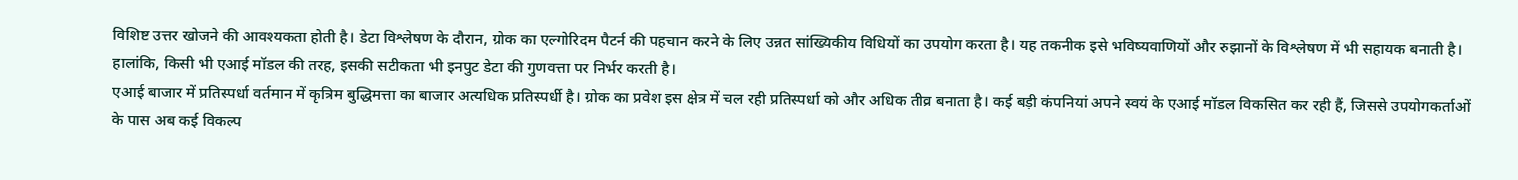विशिष्ट उत्तर खोजने की आवश्यकता होती है। डेटा विश्लेषण के दौरान, ग्रोक का एल्गोरिदम पैटर्न की पहचान करने के लिए उन्नत सांख्यिकीय विधियों का उपयोग करता है। यह तकनीक इसे भविष्यवाणियों और रुझानों के विश्लेषण में भी सहायक बनाती है। हालांकि, किसी भी एआई मॉडल की तरह, इसकी सटीकता भी इनपुट डेटा की गुणवत्ता पर निर्भर करती है।
एआई बाजार में प्रतिस्पर्धा वर्तमान में कृत्रिम बुद्धिमत्ता का बाजार अत्यधिक प्रतिस्पर्धी है। ग्रोक का प्रवेश इस क्षेत्र में चल रही प्रतिस्पर्धा को और अधिक तीव्र बनाता है। कई बड़ी कंपनियां अपने स्वयं के एआई मॉडल विकसित कर रही हैं, जिससे उपयोगकर्ताओं के पास अब कई विकल्प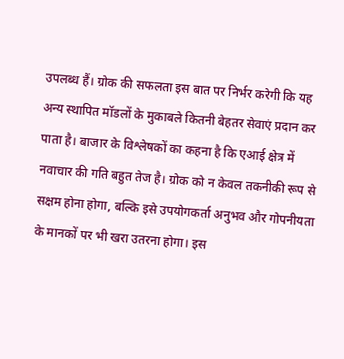उपलब्ध हैं। ग्रोक की सफलता इस बात पर निर्भर करेगी कि यह अन्य स्थापित मॉडलों के मुकाबले कितनी बेहतर सेवाएं प्रदान कर पाता है। बाजार के विश्लेषकों का कहना है कि एआई क्षेत्र में नवाचार की गति बहुत तेज है। ग्रोक को न केवल तकनीकी रूप से सक्षम होना होगा, बल्कि इसे उपयोगकर्ता अनुभव और गोपनीयता के मानकों पर भी खरा उतरना होगा। इस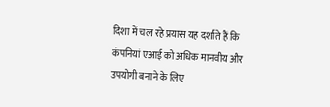दिशा में चल रहे प्रयास यह दर्शाते हैं कि कंपनियां एआई को अधिक मानवीय और उपयोगी बनाने के लिए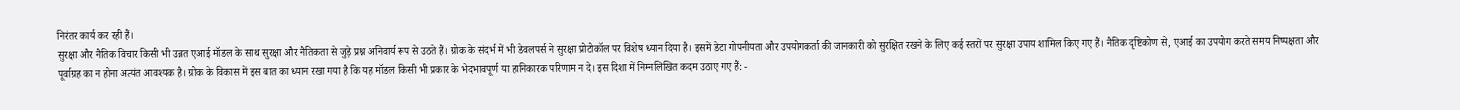निरंतर कार्य कर रही हैं।
सुरक्षा और नैतिक विचार किसी भी उन्नत एआई मॉडल के साथ सुरक्षा और नैतिकता से जुड़े प्रश्न अनिवार्य रूप से उठते हैं। ग्रोक के संदर्भ में भी डेवलपर्स ने सुरक्षा प्रोटोकॉल पर विशेष ध्यान दिया है। इसमें डेटा गोपनीयता और उपयोगकर्ता की जानकारी को सुरक्षित रखने के लिए कई स्तरों पर सुरक्षा उपाय शामिल किए गए हैं। नैतिक दृष्टिकोण से, एआई का उपयोग करते समय निष्पक्षता और पूर्वाग्रह का न होना अत्यंत आवश्यक है। ग्रोक के विकास में इस बात का ध्यान रखा गया है कि यह मॉडल किसी भी प्रकार के भेदभावपूर्ण या हानिकारक परिणाम न दे। इस दिशा में निम्नलिखित कदम उठाए गए हैं: -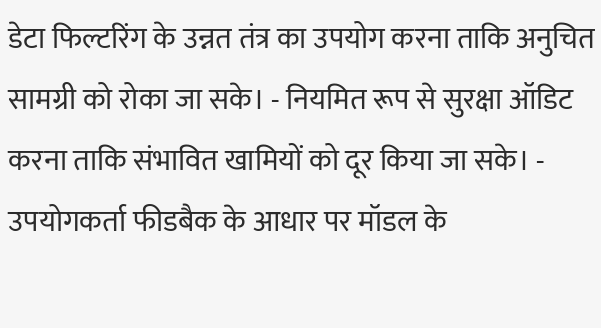डेटा फिल्टरिंग के उन्नत तंत्र का उपयोग करना ताकि अनुचित सामग्री को रोका जा सके। - नियमित रूप से सुरक्षा ऑडिट करना ताकि संभावित खामियों को दूर किया जा सके। - उपयोगकर्ता फीडबैक के आधार पर मॉडल के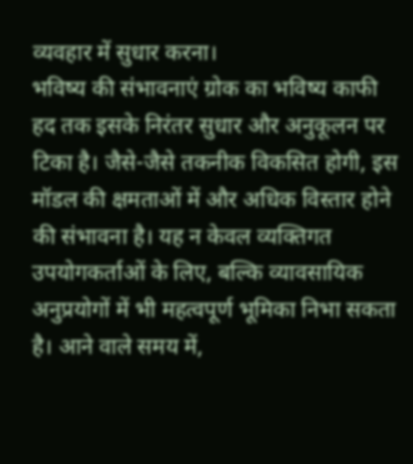व्यवहार में सुधार करना।
भविष्य की संभावनाएं ग्रोक का भविष्य काफी हद तक इसके निरंतर सुधार और अनुकूलन पर टिका है। जैसे-जैसे तकनीक विकसित होगी, इस मॉडल की क्षमताओं में और अधिक विस्तार होने की संभावना है। यह न केवल व्यक्तिगत उपयोगकर्ताओं के लिए, बल्कि व्यावसायिक अनुप्रयोगों में भी महत्वपूर्ण भूमिका निभा सकता है। आने वाले समय में,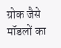ग्रोक जैसे मॉडलों का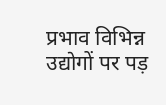प्रभाव विभिन्न उद्योगों पर पड़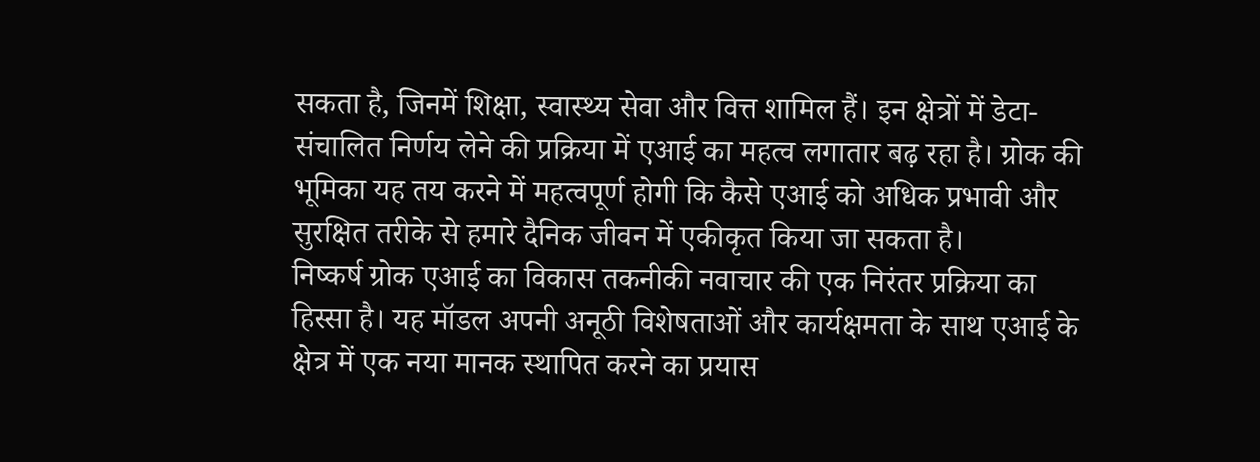सकता है, जिनमें शिक्षा, स्वास्थ्य सेवा और वित्त शामिल हैं। इन क्षेत्रों में डेटा-संचालित निर्णय लेने की प्रक्रिया में एआई का महत्व लगातार बढ़ रहा है। ग्रोक की भूमिका यह तय करने में महत्वपूर्ण होगी कि कैसे एआई को अधिक प्रभावी और सुरक्षित तरीके से हमारे दैनिक जीवन में एकीकृत किया जा सकता है।
निष्कर्ष ग्रोक एआई का विकास तकनीकी नवाचार की एक निरंतर प्रक्रिया का हिस्सा है। यह मॉडल अपनी अनूठी विशेषताओं और कार्यक्षमता के साथ एआई के क्षेत्र में एक नया मानक स्थापित करने का प्रयास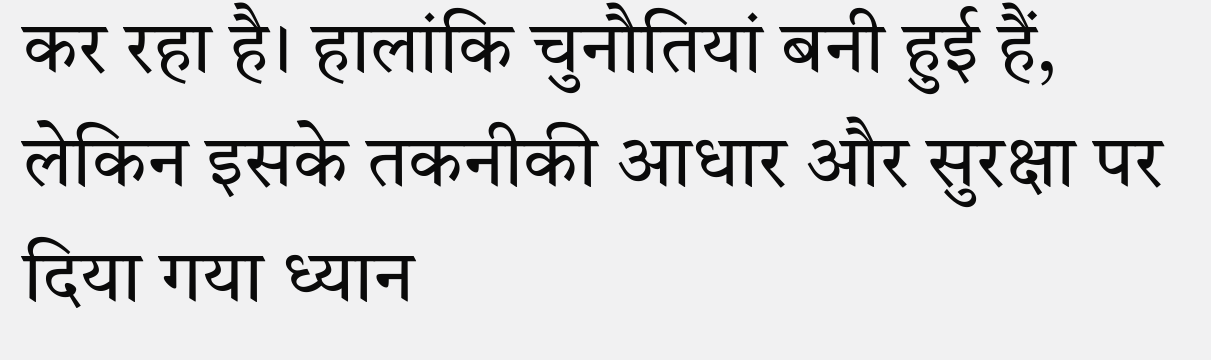कर रहा है। हालांकि चुनौतियां बनी हुई हैं, लेकिन इसके तकनीकी आधार और सुरक्षा पर दिया गया ध्यान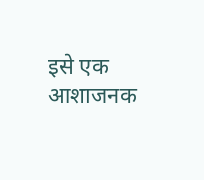इसे एक आशाजनक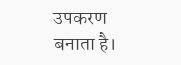उपकरण बनाता है।